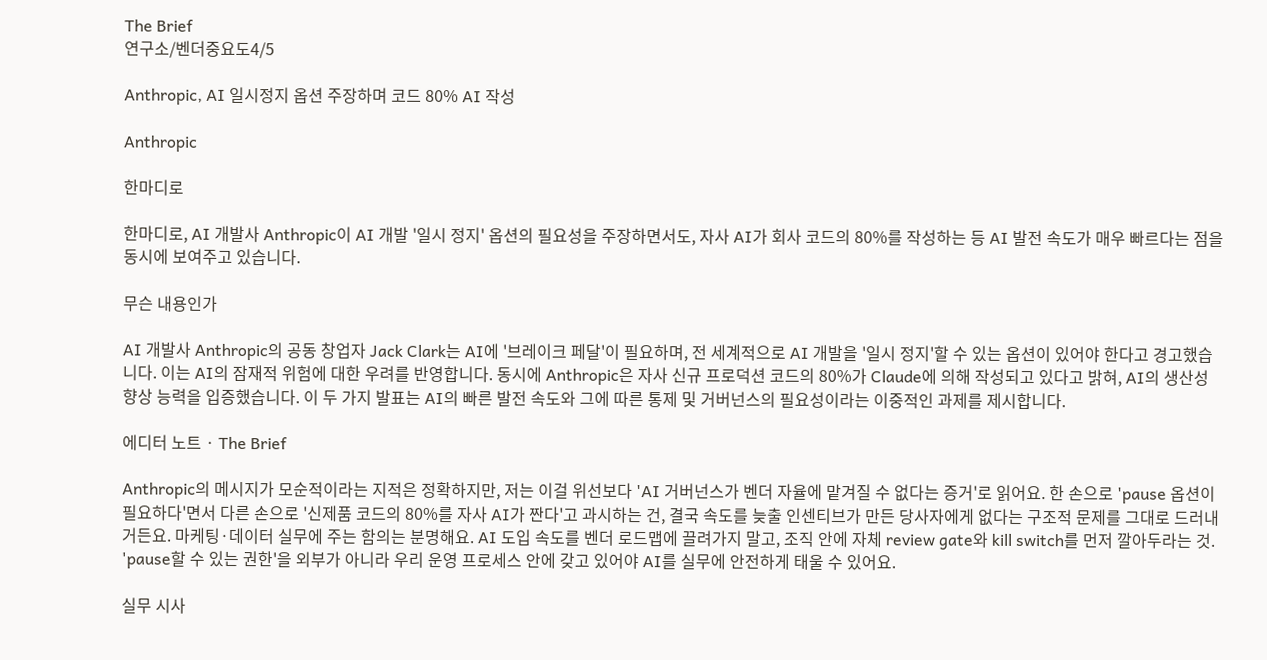The Brief
연구소/벤더중요도4/5

Anthropic, AI 일시정지 옵션 주장하며 코드 80% AI 작성

Anthropic

한마디로

한마디로, AI 개발사 Anthropic이 AI 개발 '일시 정지' 옵션의 필요성을 주장하면서도, 자사 AI가 회사 코드의 80%를 작성하는 등 AI 발전 속도가 매우 빠르다는 점을 동시에 보여주고 있습니다.

무슨 내용인가

AI 개발사 Anthropic의 공동 창업자 Jack Clark는 AI에 '브레이크 페달'이 필요하며, 전 세계적으로 AI 개발을 '일시 정지'할 수 있는 옵션이 있어야 한다고 경고했습니다. 이는 AI의 잠재적 위험에 대한 우려를 반영합니다. 동시에 Anthropic은 자사 신규 프로덕션 코드의 80%가 Claude에 의해 작성되고 있다고 밝혀, AI의 생산성 향상 능력을 입증했습니다. 이 두 가지 발표는 AI의 빠른 발전 속도와 그에 따른 통제 및 거버넌스의 필요성이라는 이중적인 과제를 제시합니다.

에디터 노트 · The Brief

Anthropic의 메시지가 모순적이라는 지적은 정확하지만, 저는 이걸 위선보다 'AI 거버넌스가 벤더 자율에 맡겨질 수 없다는 증거'로 읽어요. 한 손으로 'pause 옵션이 필요하다'면서 다른 손으로 '신제품 코드의 80%를 자사 AI가 짠다'고 과시하는 건, 결국 속도를 늦출 인센티브가 만든 당사자에게 없다는 구조적 문제를 그대로 드러내거든요. 마케팅·데이터 실무에 주는 함의는 분명해요. AI 도입 속도를 벤더 로드맵에 끌려가지 말고, 조직 안에 자체 review gate와 kill switch를 먼저 깔아두라는 것. 'pause할 수 있는 권한'을 외부가 아니라 우리 운영 프로세스 안에 갖고 있어야 AI를 실무에 안전하게 태울 수 있어요.

실무 시사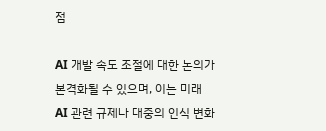점

AI 개발 속도 조절에 대한 논의가 본격화될 수 있으며, 이는 미래 AI 관련 규제나 대중의 인식 변화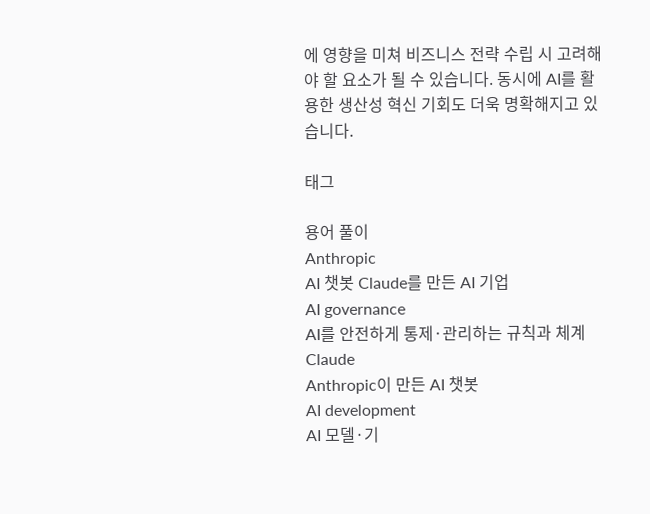에 영향을 미쳐 비즈니스 전략 수립 시 고려해야 할 요소가 될 수 있습니다. 동시에 AI를 활용한 생산성 혁신 기회도 더욱 명확해지고 있습니다.

태그

용어 풀이
Anthropic
AI 챗봇 Claude를 만든 AI 기업
AI governance
AI를 안전하게 통제·관리하는 규칙과 체계
Claude
Anthropic이 만든 AI 챗봇
AI development
AI 모델·기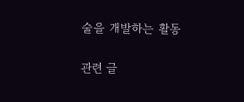술을 개발하는 활동

관련 글